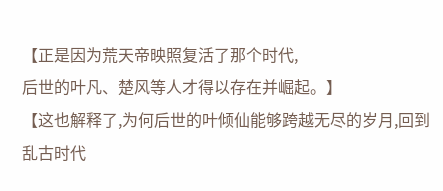【正是因为荒天帝映照复活了那个时代,
后世的叶凡、楚风等人才得以存在并崛起。】
【这也解释了,为何后世的叶倾仙能够跨越无尽的岁月,回到乱古时代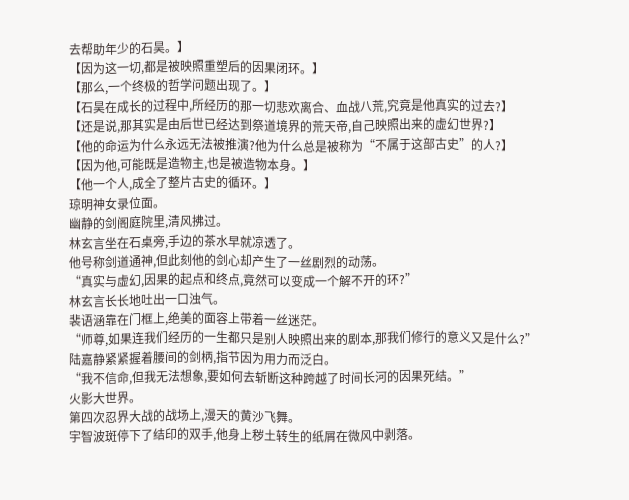去帮助年少的石昊。】
【因为这一切,都是被映照重塑后的因果闭环。】
【那么,一个终极的哲学问题出现了。】
【石昊在成长的过程中,所经历的那一切悲欢离合、血战八荒,究竟是他真实的过去?】
【还是说,那其实是由后世已经达到祭道境界的荒天帝,自己映照出来的虚幻世界?】
【他的命运为什么永远无法被推演?他为什么总是被称为“不属于这部古史”的人?】
【因为他,可能既是造物主,也是被造物本身。】
【他一个人,成全了整片古史的循环。】
琼明神女录位面。
幽静的剑阁庭院里,清风拂过。
林玄言坐在石桌旁,手边的茶水早就凉透了。
他号称剑道通神,但此刻他的剑心却产生了一丝剧烈的动荡。
“真实与虚幻,因果的起点和终点,竟然可以变成一个解不开的环?”
林玄言长长地吐出一口浊气。
裴语涵靠在门框上,绝美的面容上带着一丝迷茫。
“师尊,如果连我们经历的一生都只是别人映照出来的剧本,那我们修行的意义又是什么?”
陆嘉静紧紧握着腰间的剑柄,指节因为用力而泛白。
“我不信命,但我无法想象,要如何去斩断这种跨越了时间长河的因果死结。”
火影大世界。
第四次忍界大战的战场上,漫天的黄沙飞舞。
宇智波斑停下了结印的双手,他身上秽土转生的纸屑在微风中剥落。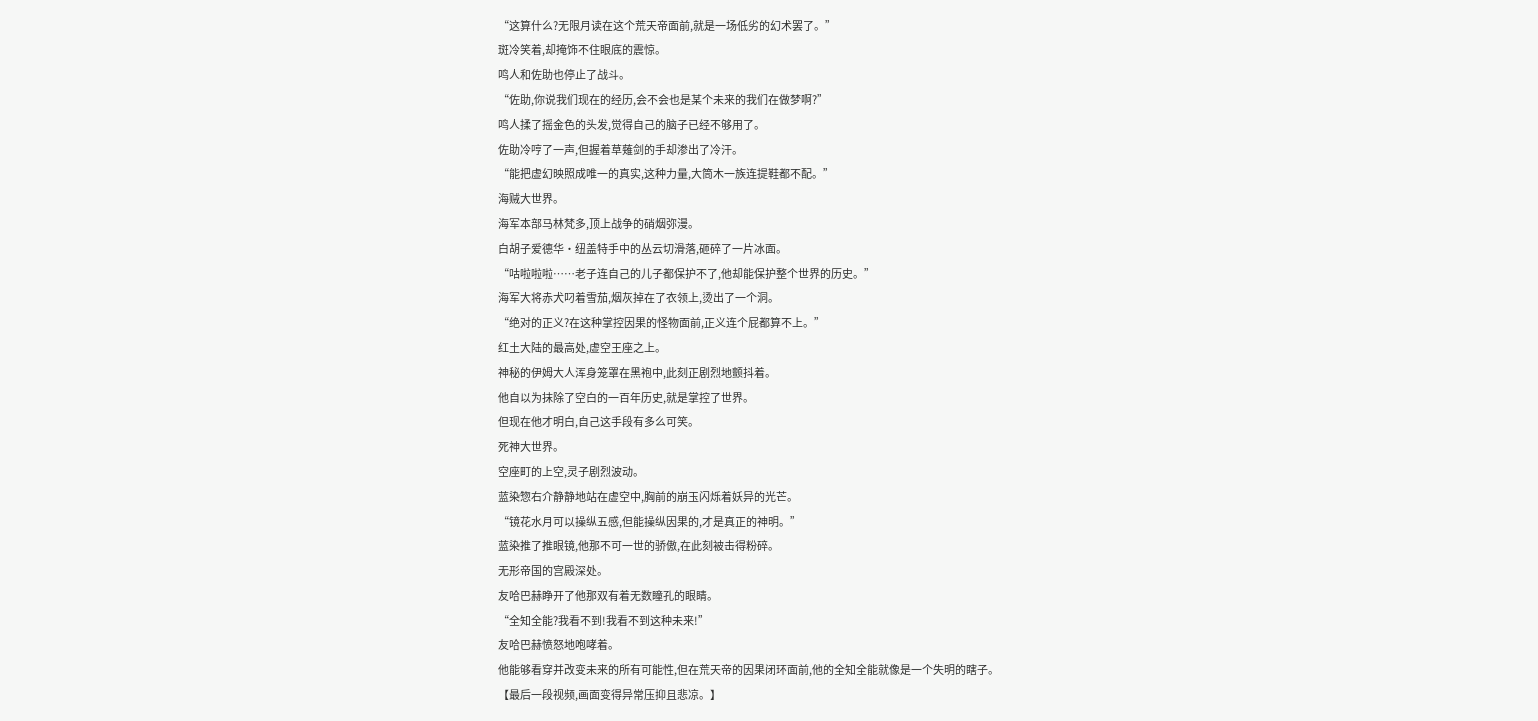“这算什么?无限月读在这个荒天帝面前,就是一场低劣的幻术罢了。”
斑冷笑着,却掩饰不住眼底的震惊。
鸣人和佐助也停止了战斗。
“佐助,你说我们现在的经历,会不会也是某个未来的我们在做梦啊?”
鸣人揉了摇金色的头发,觉得自己的脑子已经不够用了。
佐助冷哼了一声,但握着草薙剑的手却渗出了冷汗。
“能把虚幻映照成唯一的真实,这种力量,大筒木一族连提鞋都不配。”
海贼大世界。
海军本部马林梵多,顶上战争的硝烟弥漫。
白胡子爱德华·纽盖特手中的丛云切滑落,砸碎了一片冰面。
“咕啦啦啦……老子连自己的儿子都保护不了,他却能保护整个世界的历史。”
海军大将赤犬叼着雪茄,烟灰掉在了衣领上,烫出了一个洞。
“绝对的正义?在这种掌控因果的怪物面前,正义连个屁都算不上。”
红土大陆的最高处,虚空王座之上。
神秘的伊姆大人浑身笼罩在黑袍中,此刻正剧烈地颤抖着。
他自以为抹除了空白的一百年历史,就是掌控了世界。
但现在他才明白,自己这手段有多么可笑。
死神大世界。
空座町的上空,灵子剧烈波动。
蓝染惣右介静静地站在虚空中,胸前的崩玉闪烁着妖异的光芒。
“镜花水月可以操纵五感,但能操纵因果的,才是真正的神明。”
蓝染推了推眼镜,他那不可一世的骄傲,在此刻被击得粉碎。
无形帝国的宫殿深处。
友哈巴赫睁开了他那双有着无数瞳孔的眼睛。
“全知全能?我看不到!我看不到这种未来!”
友哈巴赫愤怒地咆哮着。
他能够看穿并改变未来的所有可能性,但在荒天帝的因果闭环面前,他的全知全能就像是一个失明的瞎子。
【最后一段视频,画面变得异常压抑且悲凉。】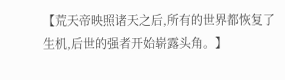【荒天帝映照诸天之后,所有的世界都恢复了生机,后世的强者开始崭露头角。】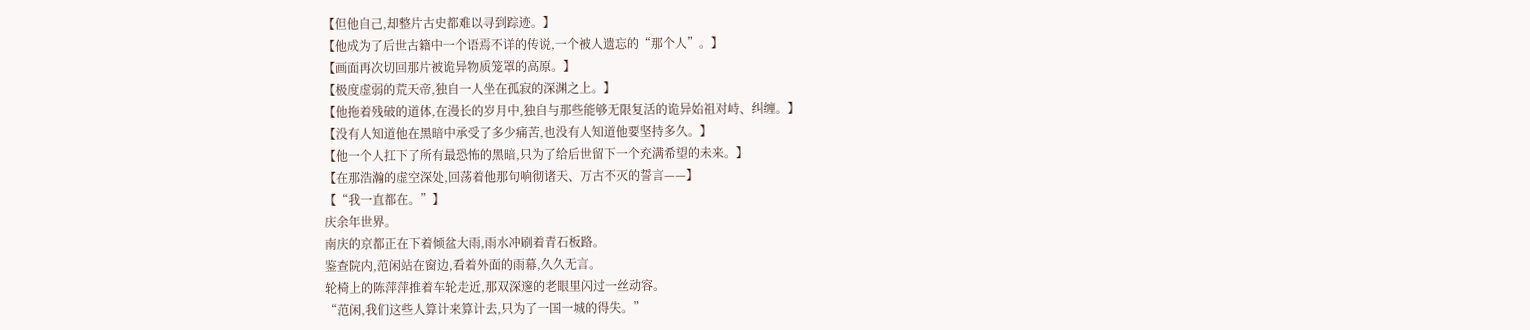【但他自己,却整片古史都难以寻到踪迹。】
【他成为了后世古籍中一个语焉不详的传说,一个被人遗忘的“那个人”。】
【画面再次切回那片被诡异物质笼罩的高原。】
【极度虚弱的荒天帝,独自一人坐在孤寂的深渊之上。】
【他拖着残破的道体,在漫长的岁月中,独自与那些能够无限复活的诡异始祖对峙、纠缠。】
【没有人知道他在黑暗中承受了多少痛苦,也没有人知道他要坚持多久。】
【他一个人扛下了所有最恐怖的黑暗,只为了给后世留下一个充满希望的未来。】
【在那浩瀚的虚空深处,回荡着他那句响彻诸天、万古不灭的誓言——】
【“我一直都在。”】
庆余年世界。
南庆的京都正在下着倾盆大雨,雨水冲刷着青石板路。
鉴查院内,范闲站在窗边,看着外面的雨幕,久久无言。
轮椅上的陈萍萍推着车轮走近,那双深邃的老眼里闪过一丝动容。
“范闲,我们这些人算计来算计去,只为了一国一城的得失。”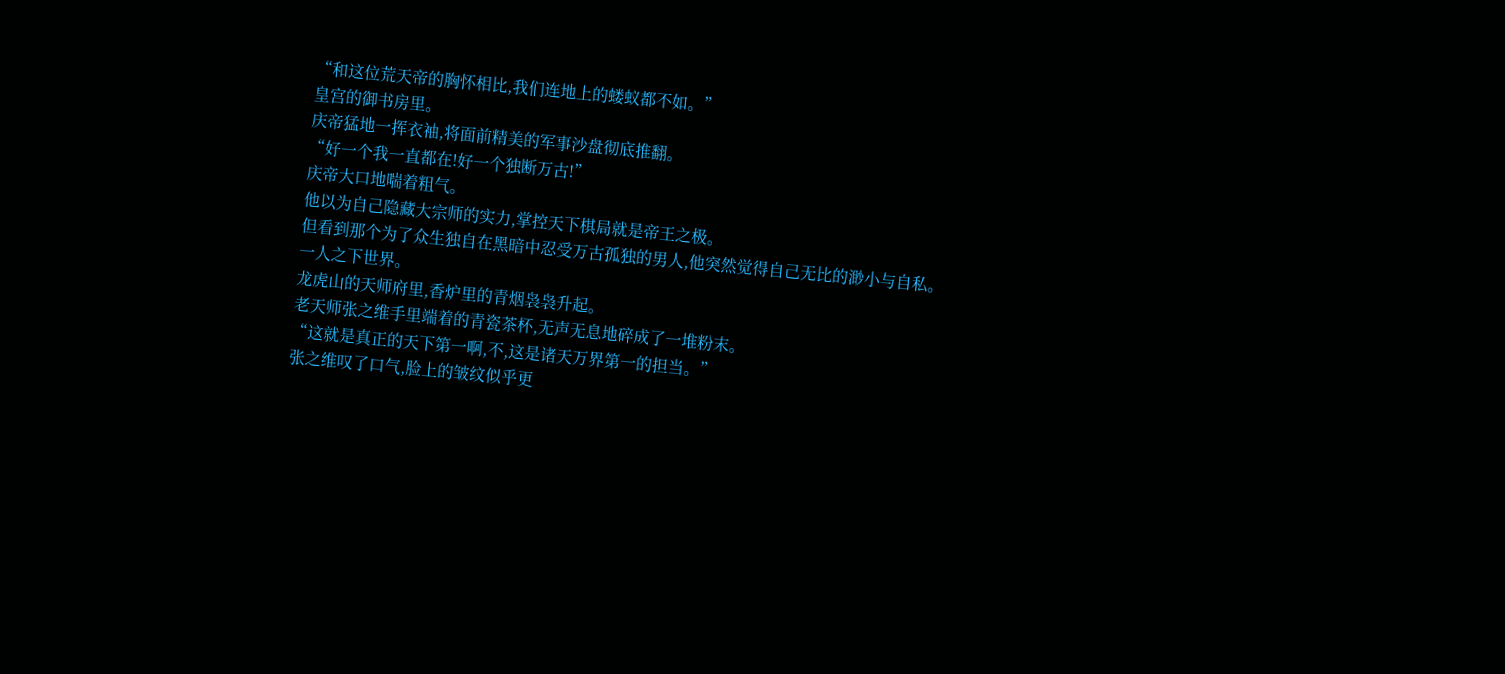“和这位荒天帝的胸怀相比,我们连地上的蝼蚁都不如。”
皇宫的御书房里。
庆帝猛地一挥衣袖,将面前精美的军事沙盘彻底推翻。
“好一个我一直都在!好一个独断万古!”
庆帝大口地喘着粗气。
他以为自己隐藏大宗师的实力,掌控天下棋局就是帝王之极。
但看到那个为了众生独自在黑暗中忍受万古孤独的男人,他突然觉得自己无比的渺小与自私。
一人之下世界。
龙虎山的天师府里,香炉里的青烟袅袅升起。
老天师张之维手里端着的青瓷茶杯,无声无息地碎成了一堆粉末。
“这就是真正的天下第一啊,不,这是诸天万界第一的担当。”
张之维叹了口气,脸上的皱纹似乎更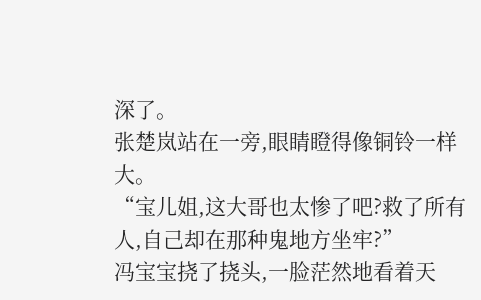深了。
张楚岚站在一旁,眼睛瞪得像铜铃一样大。
“宝儿姐,这大哥也太惨了吧?救了所有人,自己却在那种鬼地方坐牢?”
冯宝宝挠了挠头,一脸茫然地看着天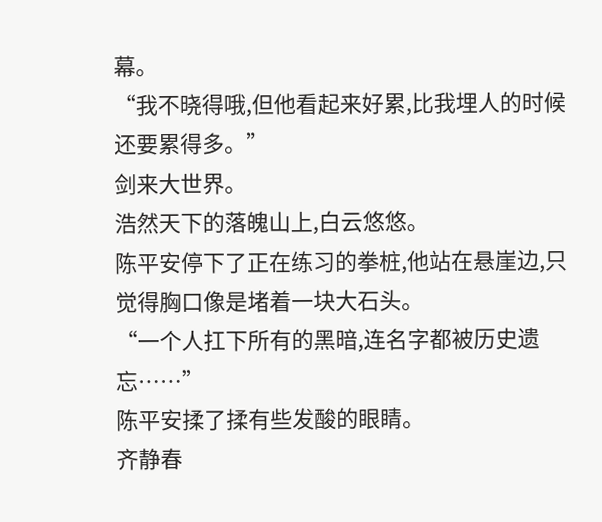幕。
“我不晓得哦,但他看起来好累,比我埋人的时候还要累得多。”
剑来大世界。
浩然天下的落魄山上,白云悠悠。
陈平安停下了正在练习的拳桩,他站在悬崖边,只觉得胸口像是堵着一块大石头。
“一个人扛下所有的黑暗,连名字都被历史遗忘……”
陈平安揉了揉有些发酸的眼睛。
齐静春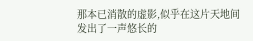那本已消散的虚影,似乎在这片天地间发出了一声悠长的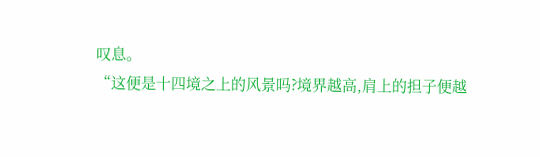叹息。
“这便是十四境之上的风景吗?境界越高,肩上的担子便越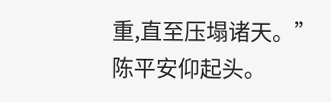重,直至压塌诸天。”
陈平安仰起头。